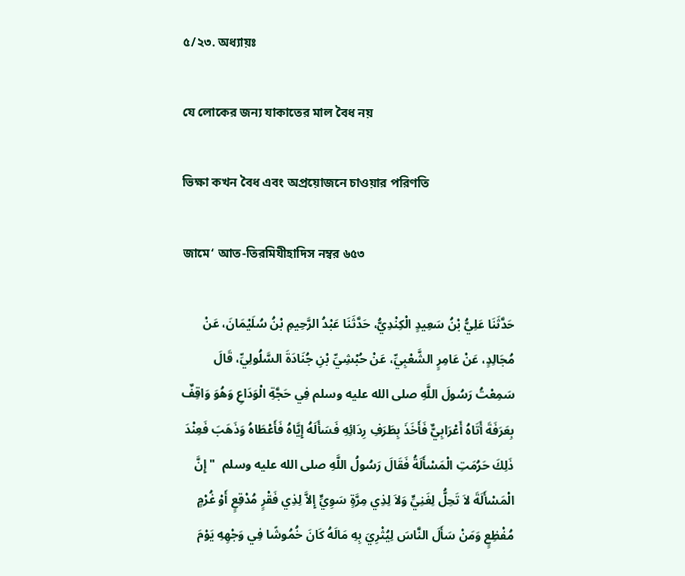৫/২৩. অধ্যায়ঃ

যে লোকের জন্য যাকাতের মাল বৈধ নয়

ভিক্ষা কখন বৈধ এবং অপ্রয়োজনে চাওয়ার পরিণতি

জামে‘ আত-তিরমিযীহাদিস নম্বর ৬৫৩

حَدَّثَنَا عَلِيُّ بْنُ سَعِيدٍ الْكِنْدِيُّ، حَدَّثَنَا عَبْدُ الرَّحِيمِ بْنُ سُلَيْمَانَ، عَنْ مُجَالِدٍ، عَنْ عَامِرٍ الشَّعْبِيِّ، عَنْ حُبْشِيِّ بْنِ جُنَادَةَ السَّلُولِيِّ، قَالَ سَمِعْتُ رَسُولَ اللَّهِ صلى الله عليه وسلم فِي حَجَّةِ الْوَدَاعِ وَهُوَ وَاقِفٌ بِعَرَفَةَ أَتَاهُ أَعْرَابِيٌّ فَأَخَذَ بِطَرَفِ رِدَائِهِ فَسَأَلَهُ إِيَّاهُ فَأَعْطَاهُ وَذَهَبَ فَعِنْدَ ذَلِكَ حَرُمَتِ الْمَسْأَلَةُ فَقَالَ رَسُولُ اللَّهِ صلى الله عليه وسلم  " إِنَّ الْمَسْأَلَةَ لاَ تَحِلُّ لِغَنِيٍّ وَلاَ لِذِي مِرَّةٍ سَوِيٍّ إِلاَّ لِذِي فَقْرٍ مُدْقِعٍ أَوْ غُرْمٍ مُفْظِعٍ وَمَنْ سَأَلَ النَّاسَ لِيُثْرِيَ بِهِ مَالَهُ كَانَ خُمُوشًا فِي وَجْهِهِ يَوْمَ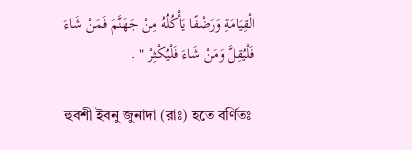الْقِيَامَةِ وَرَضْفًا يَأْكُلُهُ مِنْ جَهَنَّمَ فَمَنْ شَاءَ فَلْيُقِلَّ وَمَنْ شَاءَ فَلْيُكْثِرْ " .

হুবশী ইবনু জুনাদা (রাঃ) হতে বর্ণিতঃ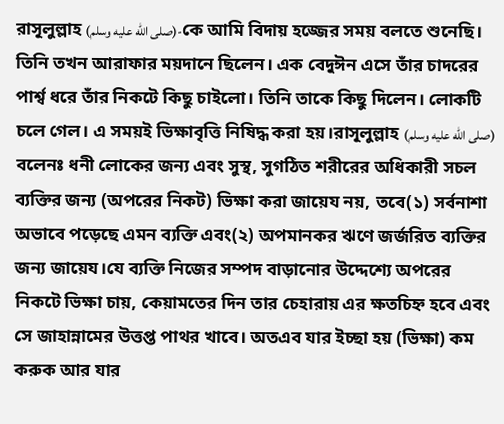রাসূলুল্লাহ (صلى الله عليه وسلم)-কে আমি বিদায় হজ্জের সময় বলতে শুনেছি। তিনি তখন আরাফার ময়দানে ছিলেন। এক বেদুঈন এসে তাঁর চাদরের পার্শ্ব ধরে তাঁর নিকটে কিছু চাইলো। তিনি তাকে কিছু দিলেন। লোকটি চলে গেল। এ সময়ই ভিক্ষাবৃত্তি নিষিদ্ধ করা হয়।রাসূলুল্লাহ (صلى الله عليه وسلم) বলেনঃ ধনী লোকের জন্য এবং সুস্থ, সুগঠিত শরীরের অধিকারী সচল ব্যক্তির জন্য (অপরের নিকট) ভিক্ষা করা জায়েয নয়, তবে(১) সর্বনাশা অভাবে পড়েছে এমন ব্যক্তি এবং(২) অপমানকর ঋণে জর্জরিত ব্যক্তির জন্য জায়েয।যে ব্যক্তি নিজের সম্পদ বাড়ানোর উদ্দেশ্যে অপরের নিকটে ভিক্ষা চায়, কেয়ামতের দিন তার চেহারায় এর ক্ষতচিহ্ন হবে এবং সে জাহান্নামের উত্তপ্ত পাথর খাবে। অতএব যার ইচ্ছা হয় (ভিক্ষা) কম করুক আর যার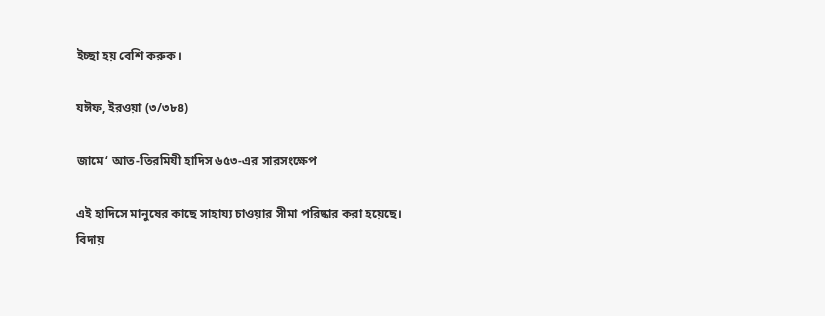ইচ্ছা হয় বেশি করুক।

যঈফ, ইরওয়া (৩/৩৮৪)

জামে‘ আত-তিরমিযী হাদিস ৬৫৩-এর সারসংক্ষেপ

এই হাদিসে মানুষের কাছে সাহায্য চাওয়ার সীমা পরিষ্কার করা হয়েছে। বিদায়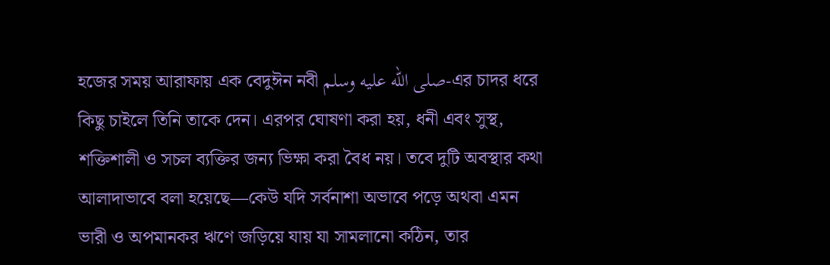হজের সময় আরাফায় এক বেদুঈন নবী صلى الله عليه وسلم-এর চাদর ধরে কিছু চাইলে তিনি তাকে দেন। এরপর ঘোষণা করা হয়, ধনী এবং সুস্থ, শক্তিশালী ও সচল ব্যক্তির জন্য ভিক্ষা করা বৈধ নয়। তবে দুটি অবস্থার কথা আলাদাভাবে বলা হয়েছে—কেউ যদি সর্বনাশা অভাবে পড়ে অথবা এমন ভারী ও অপমানকর ঋণে জড়িয়ে যায় যা সামলানো কঠিন, তার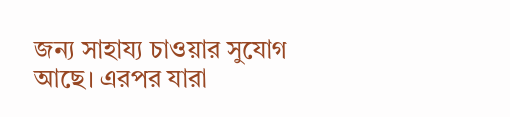জন্য সাহায্য চাওয়ার সুযোগ আছে। এরপর যারা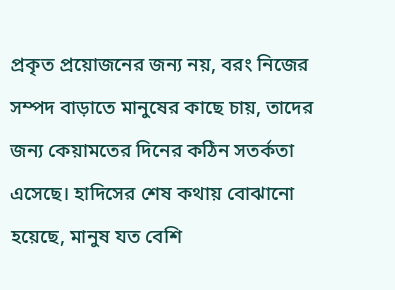প্রকৃত প্রয়োজনের জন্য নয়, বরং নিজের সম্পদ বাড়াতে মানুষের কাছে চায়, তাদের জন্য কেয়ামতের দিনের কঠিন সতর্কতা এসেছে। হাদিসের শেষ কথায় বোঝানো হয়েছে, মানুষ যত বেশি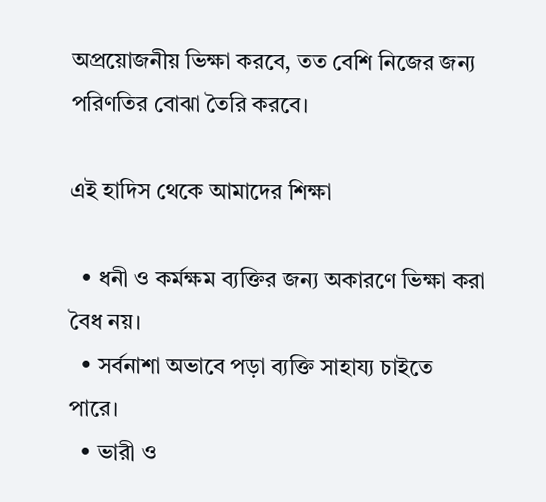অপ্রয়োজনীয় ভিক্ষা করবে, তত বেশি নিজের জন্য পরিণতির বোঝা তৈরি করবে।

এই হাদিস থেকে আমাদের শিক্ষা

  • ধনী ও কর্মক্ষম ব্যক্তির জন্য অকারণে ভিক্ষা করা বৈধ নয়।
  • সর্বনাশা অভাবে পড়া ব্যক্তি সাহায্য চাইতে পারে।
  • ভারী ও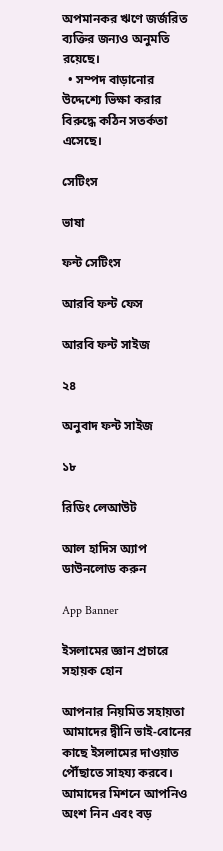অপমানকর ঋণে জর্জরিত ব্যক্তির জন্যও অনুমতি রয়েছে।
  • সম্পদ বাড়ানোর উদ্দেশ্যে ভিক্ষা করার বিরুদ্ধে কঠিন সতর্কতা এসেছে।

সেটিংস

ভাষা

ফন্ট সেটিংস

আরবি ফন্ট ফেস

আরবি ফন্ট সাইজ

২৪

অনুবাদ ফন্ট সাইজ

১৮

রিডিং লেআউট

আল হাদিস অ্যাপ ডাউনলোড করুন

App Banner

ইসলামের জ্ঞান প্রচারে সহায়ক হোন

আপনার নিয়মিত সহায়তা আমাদের দ্বীনি ভাই-বোনের কাছে ইসলামের দাওয়াত পৌঁছাতে সাহয্য করবে। আমাদের মিশনে আপনিও অংশ নিন এবং বড়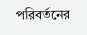পরিবর্তনের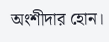অংশীদার হোন।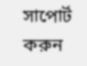সাপোর্ট করুন